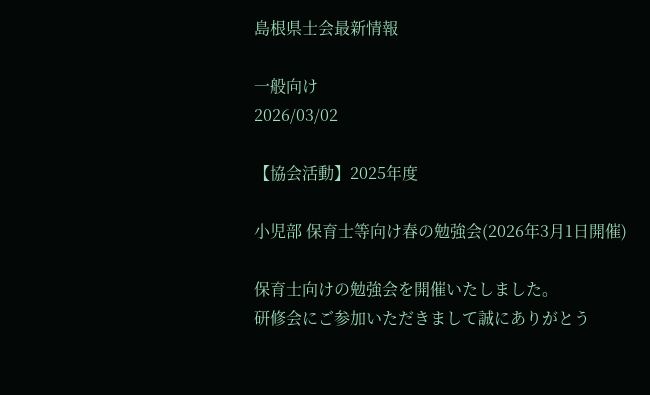島根県士会最新情報

一般向け
2026/03/02

【協会活動】2025年度

小児部 保育士等向け春の勉強会(2026年3月1日開催)

保育士向けの勉強会を開催いたしました。
研修会にご参加いただきまして誠にありがとう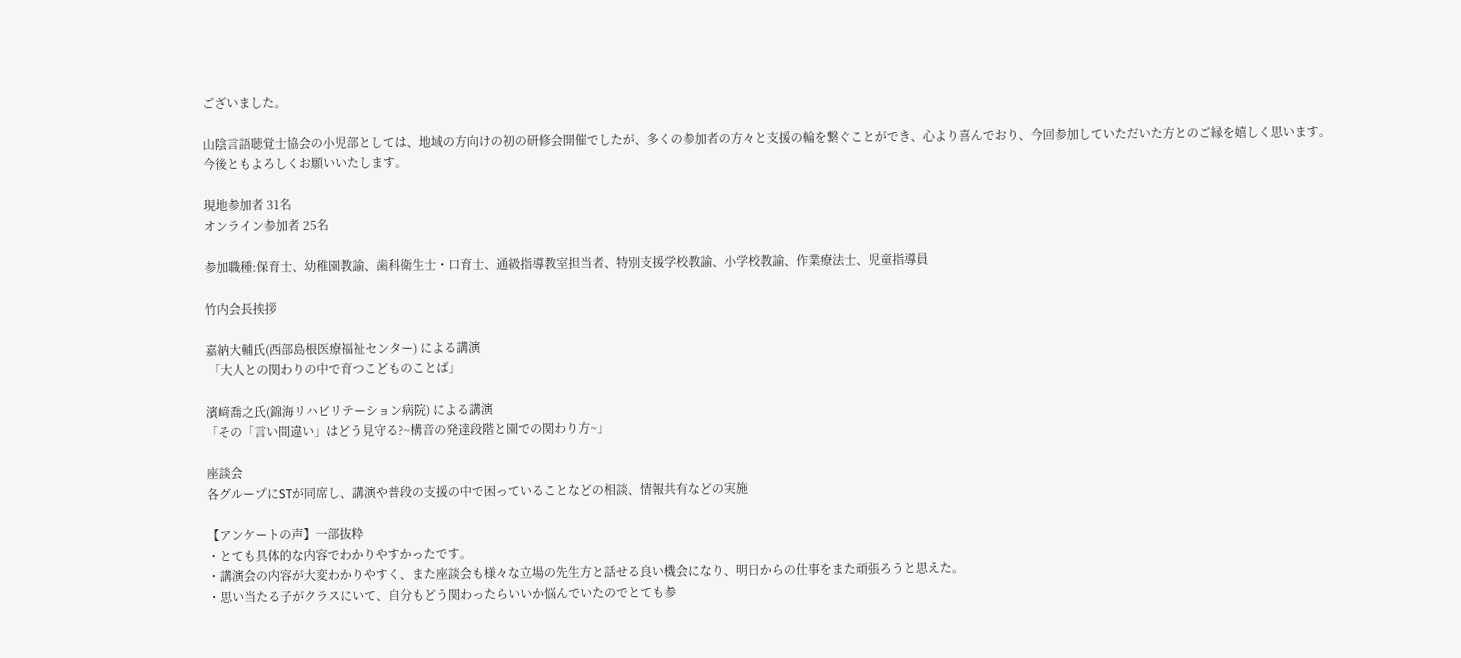ございました。

山陰言語聴覚士協会の小児部としては、地域の方向けの初の研修会開催でしたが、多くの参加者の方々と支援の輪を繋ぐことができ、心より喜んでおり、今回参加していただいた方とのご縁を嬉しく思います。
今後ともよろしくお願いいたします。

現地参加者 31名
オンライン参加者 25名

参加職種:保育士、幼稚園教諭、歯科衛生士・口育士、通級指導教室担当者、特別支援学校教諭、小学校教諭、作業療法士、児童指導員

竹内会長挨拶

嘉納大輔氏(西部島根医療福祉センター) による講演
 「大人との関わりの中で育つこどものことば」

濱﨑喬之氏(錦海リハビリテーション病院) による講演
「その「言い間違い」はどう見守る?~構音の発達段階と園での関わり方~」

座談会
各グループにSTが同席し、講演や普段の支援の中で困っていることなどの相談、情報共有などの実施

【アンケートの声】一部抜粋
・とても具体的な内容でわかりやすかったです。
・講演会の内容が大変わかりやすく、また座談会も様々な立場の先生方と話せる良い機会になり、明日からの仕事をまた頑張ろうと思えた。
・思い当たる子がクラスにいて、自分もどう関わったらいいか悩んでいたのでとても参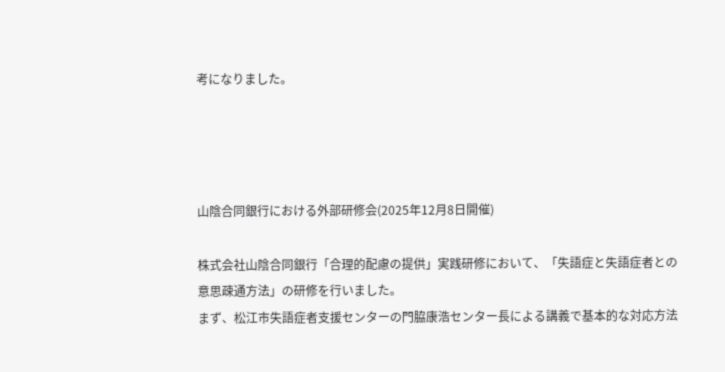考になりました。




山陰合同銀行における外部研修会(2025年12月8日開催)

株式会社山陰合同銀行「合理的配慮の提供」実践研修において、「失語症と失語症者との意思疎通方法」の研修を行いました。
まず、松江市失語症者支援センターの門脇康浩センター長による講義で基本的な対応方法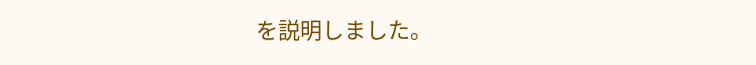を説明しました。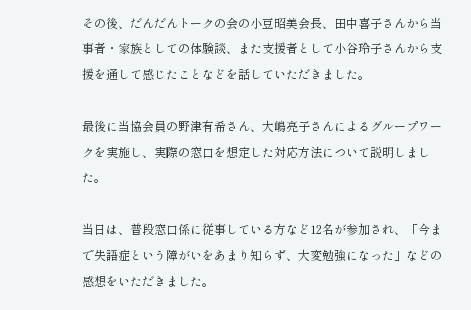その後、だんだんトークの会の小豆昭美会長、田中喜子さんから当事者・家族としての体験談、また支援者として小谷玲子さんから支援を通して感じたことなどを話していただきました。

最後に当協会員の野津有希さん、大嶋亮子さんによるグループワークを実施し、実際の窓口を想定した対応方法について説明しました。

当日は、普段窓口係に従事している方など12名が参加され、「今まで失語症という障がいをあまり知らず、大変勉強になった」などの感想をいただきました。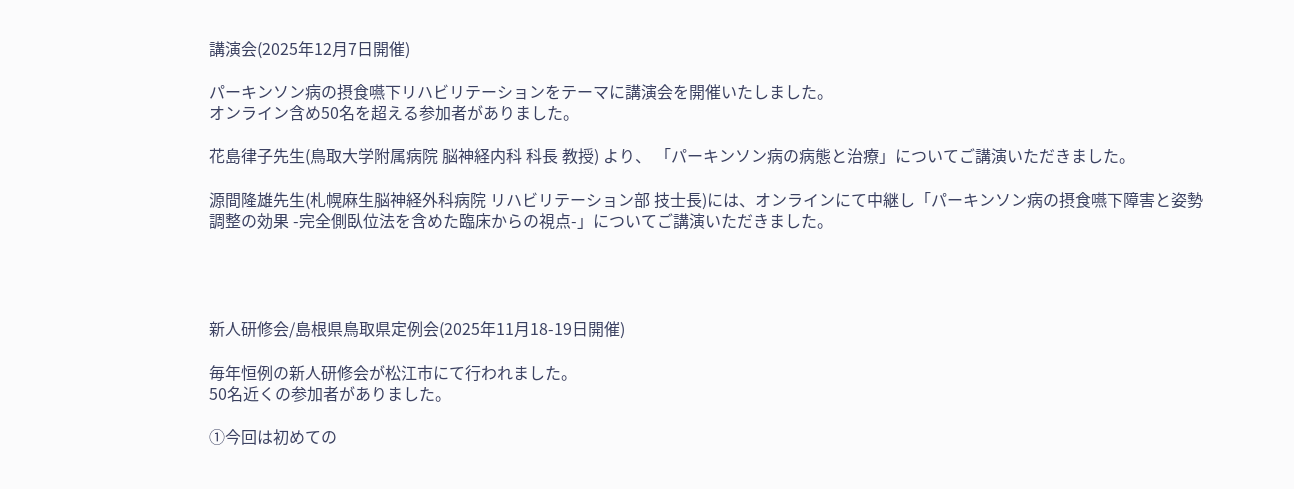講演会(2025年12月7日開催)

パーキンソン病の摂食嚥下リハビリテーションをテーマに講演会を開催いたしました。
オンライン含め50名を超える参加者がありました。

花島律子先生(鳥取大学附属病院 脳神経内科 科長 教授) より、 「パーキンソン病の病態と治療」についてご講演いただきました。

源間隆雄先生(札幌麻生脳神経外科病院 リハビリテーション部 技士長)には、オンラインにて中継し「パーキンソン病の摂食嚥下障害と姿勢調整の効果 -完全側臥位法を含めた臨床からの視点-」についてご講演いただきました。




新人研修会/島根県鳥取県定例会(2025年11月18-19日開催)

毎年恒例の新人研修会が松江市にて行われました。
50名近くの参加者がありました。

①今回は初めての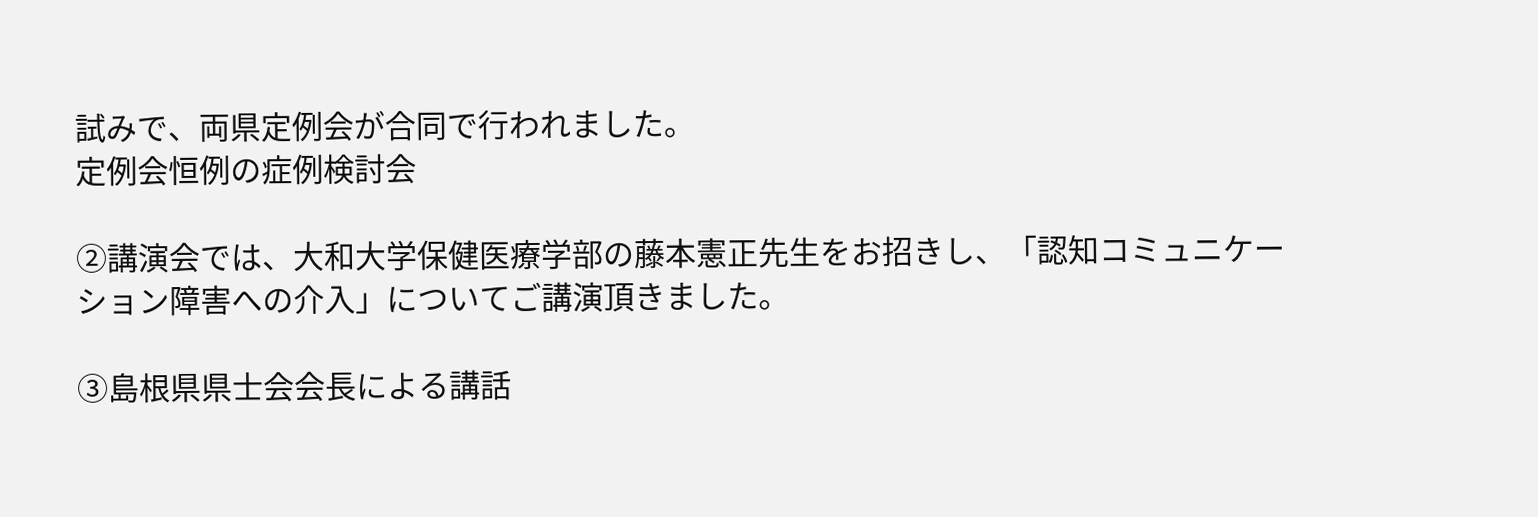試みで、両県定例会が合同で行われました。
定例会恒例の症例検討会

②講演会では、大和大学保健医療学部の藤本憲正先生をお招きし、「認知コミュニケーション障害への介入」についてご講演頂きました。

③島根県県士会会長による講話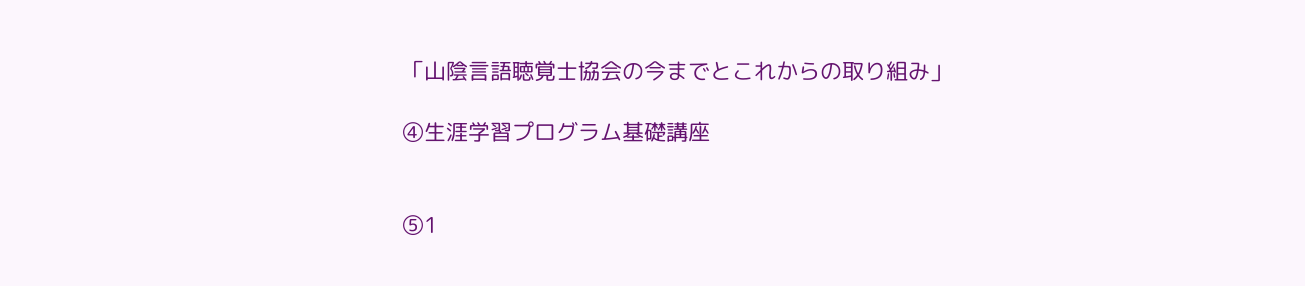「山陰言語聴覚士協会の今までとこれからの取り組み」

④生涯学習プログラム基礎講座


⑤1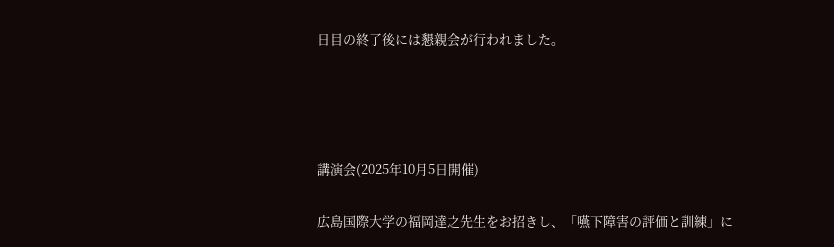日目の終了後には懇親会が行われました。




講演会(2025年10月5日開催)

広島国際大学の福岡達之先生をお招きし、「嚥下障害の評価と訓練」に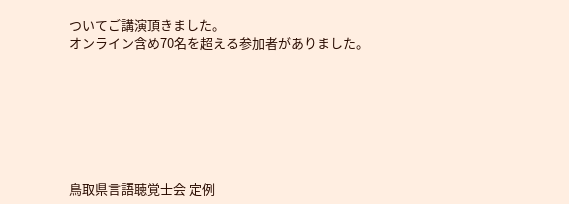ついてご講演頂きました。
オンライン含め70名を超える参加者がありました。







鳥取県言語聴覚士会 定例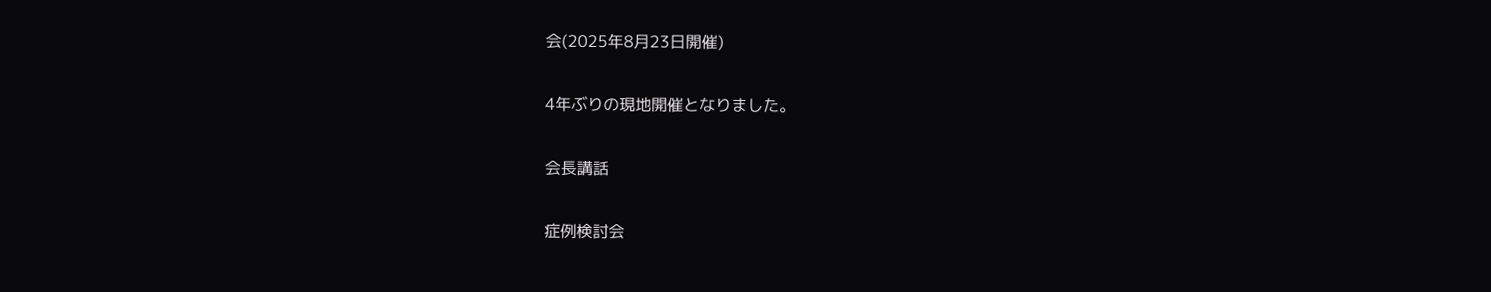会(2025年8月23日開催)

4年ぶりの現地開催となりました。

会長講話

症例検討会